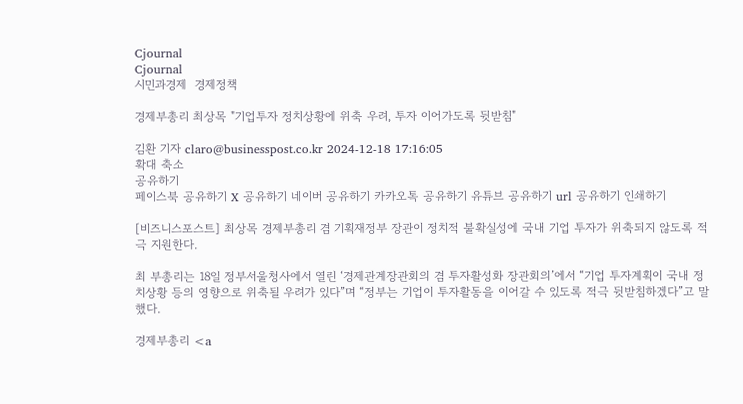Cjournal
Cjournal
시민과경제  경제정책

경제부총리 최상목 "기업투자 정치상황에 위축 우려, 투자 이어가도록 뒷받침"

김환 기자 claro@businesspost.co.kr 2024-12-18 17:16:05
확대 축소
공유하기
페이스북 공유하기 X 공유하기 네이버 공유하기 카카오톡 공유하기 유튜브 공유하기 url 공유하기 인쇄하기

[비즈니스포스트] 최상목 경제부총리 겸 기획재정부 장관이 정치적 불확실성에 국내 기업 투자가 위축되지 않도록 적극 지원한다.

최 부총리는 18일 정부서울청사에서 열린 ‘경제관계장관회의 겸 투자활성화 장관회의’에서 “기업 투자계획이 국내 정치상황 등의 영향으로 위축될 우려가 있다”며 “정부는 기업이 투자활동을 이어갈 수 있도록 적극 뒷받침하겠다”고 말했다.

경제부총리 <a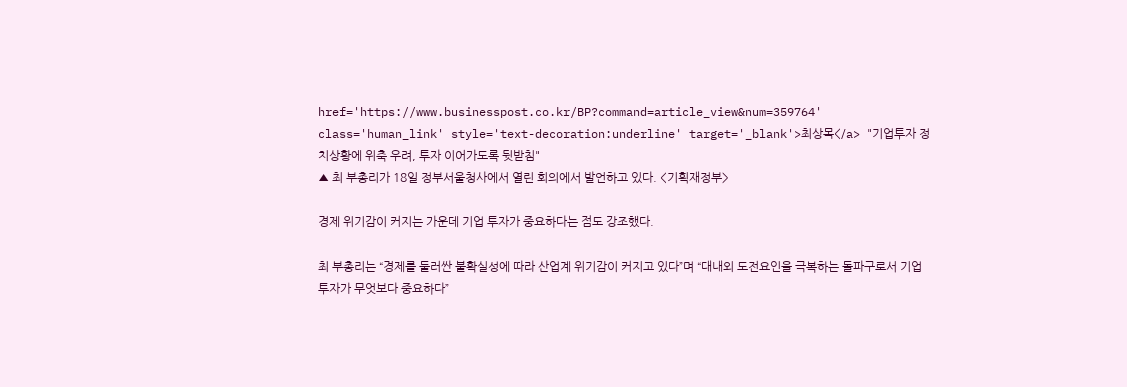href='https://www.businesspost.co.kr/BP?command=article_view&num=359764' class='human_link' style='text-decoration:underline' target='_blank'>최상목</a> "기업투자 정치상황에 위축 우려, 투자 이어가도록 뒷받침"
▲ 최 부총리가 18일 정부서울청사에서 열린 회의에서 발언하고 있다. <기획재정부>

경제 위기감이 커지는 가운데 기업 투자가 중요하다는 점도 강조했다.

최 부총리는 “경제를 둘러싼 불확실성에 따라 산업계 위기감이 커지고 있다”며 “대내외 도전요인을 극복하는 돌파구로서 기업 투자가 무엇보다 중요하다”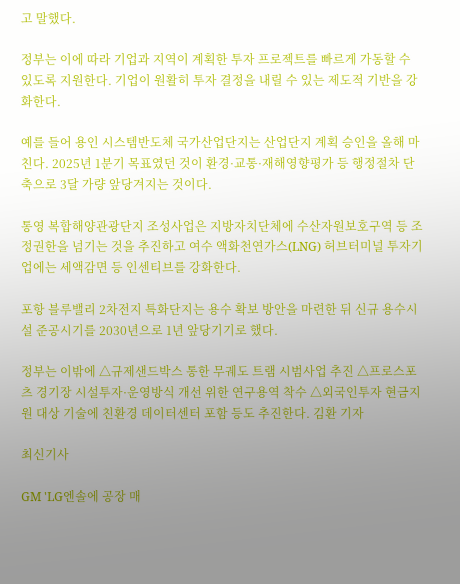고 말했다.

정부는 이에 따라 기업과 지역이 계획한 투자 프로젝트를 빠르게 가동할 수 있도록 지원한다. 기업이 원활히 투자 결정을 내릴 수 있는 제도적 기반을 강화한다.

예를 들어 용인 시스템반도체 국가산업단지는 산업단지 계획 승인을 올해 마친다. 2025년 1분기 목표였던 것이 환경·교통·재해영향평가 등 행정절차 단축으로 3달 가량 앞당겨지는 것이다.

통영 복합해양관광단지 조성사업은 지방자치단체에 수산자원보호구역 등 조정권한을 넘기는 것을 추진하고 여수 액화천연가스(LNG) 허브터미널 투자기업에는 세액감면 등 인센티브를 강화한다.

포항 블루밸리 2차전지 특화단지는 용수 확보 방안을 마련한 뒤 신규 용수시설 준공시기를 2030년으로 1년 앞당기기로 했다.

정부는 이밖에 △규제샌드박스 통한 무궤도 트램 시범사업 추진 △프로스포츠 경기장 시설투자·운영방식 개선 위한 연구용역 착수 △외국인투자 현금지원 대상 기술에 친환경 데이터센터 포함 등도 추진한다. 김환 기자

최신기사

GM 'LG엔솔에 공장 매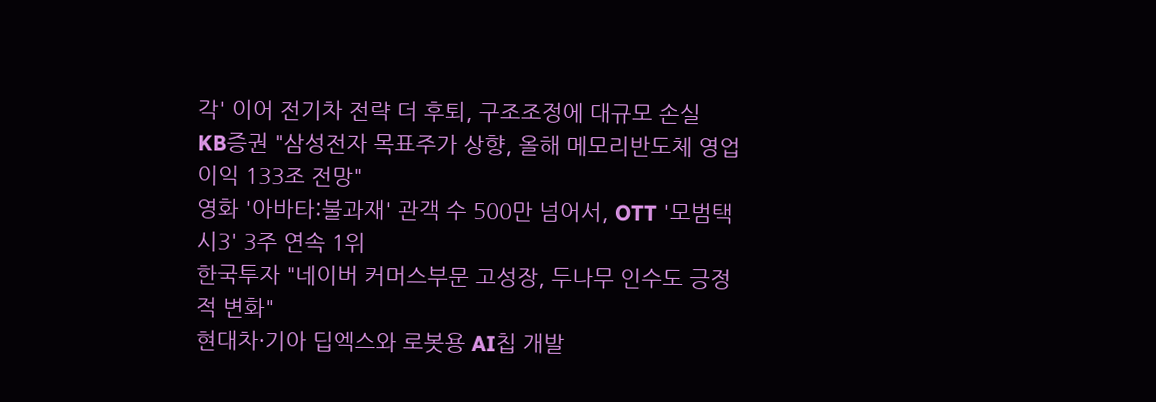각' 이어 전기차 전략 더 후퇴, 구조조정에 대규모 손실
KB증권 "삼성전자 목표주가 상향, 올해 메모리반도체 영업이익 133조 전망"
영화 '아바타:불과재' 관객 수 500만 넘어서, OTT '모범택시3' 3주 연속 1위
한국투자 "네이버 커머스부문 고성장, 두나무 인수도 긍정적 변화"
현대차·기아 딥엑스와 로봇용 AI칩 개발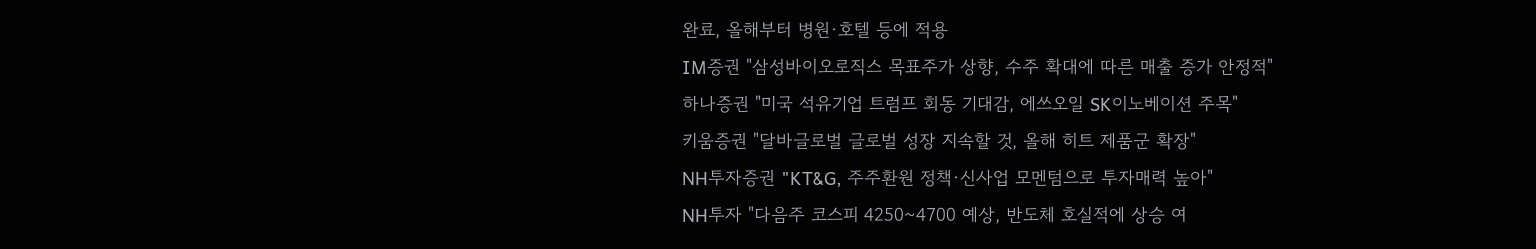완료, 올해부터 병원·호텔 등에 적용
IM증권 "삼성바이오로직스 목표주가 상향, 수주 확대에 따른 매출 증가 안정적"
하나증권 "미국 석유기업 트럼프 회동 기대감, 에쓰오일 SK이노베이션 주목"
키움증권 "달바글로벌 글로벌 성장 지속할 것, 올해 히트 제품군 확장"
NH투자증권 "KT&G, 주주환원 정책·신사업 모멘텀으로 투자매력 높아"
NH투자 "다음주 코스피 4250~4700 예상, 반도체 호실적에 상승 여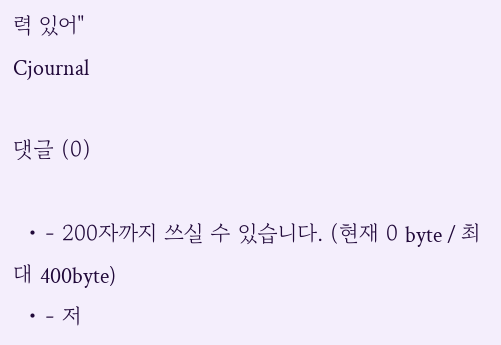력 있어"
Cjournal

댓글 (0)

  • - 200자까지 쓰실 수 있습니다. (현재 0 byte / 최대 400byte)
  • - 저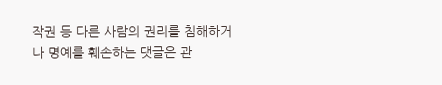작권 등 다른 사람의 권리를 침해하거나 명예를 훼손하는 댓글은 관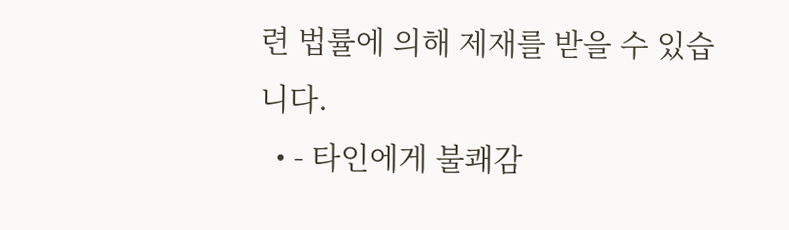련 법률에 의해 제재를 받을 수 있습니다.
  • - 타인에게 불쾌감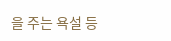을 주는 욕설 등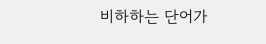비하하는 단어가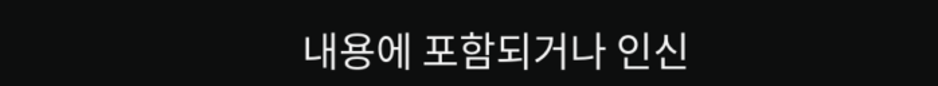내용에 포함되거나 인신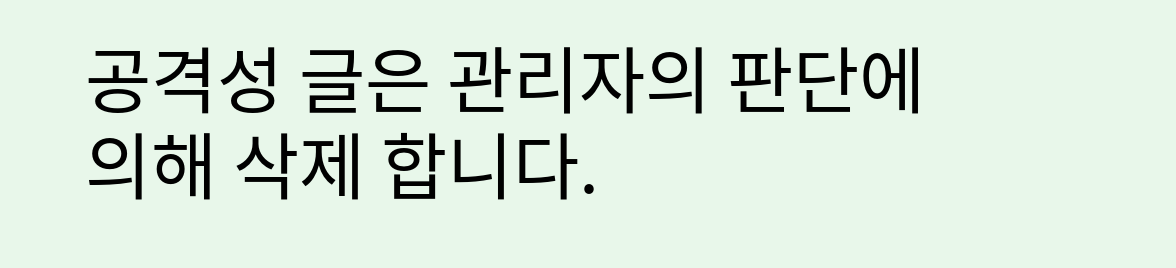공격성 글은 관리자의 판단에 의해 삭제 합니다.